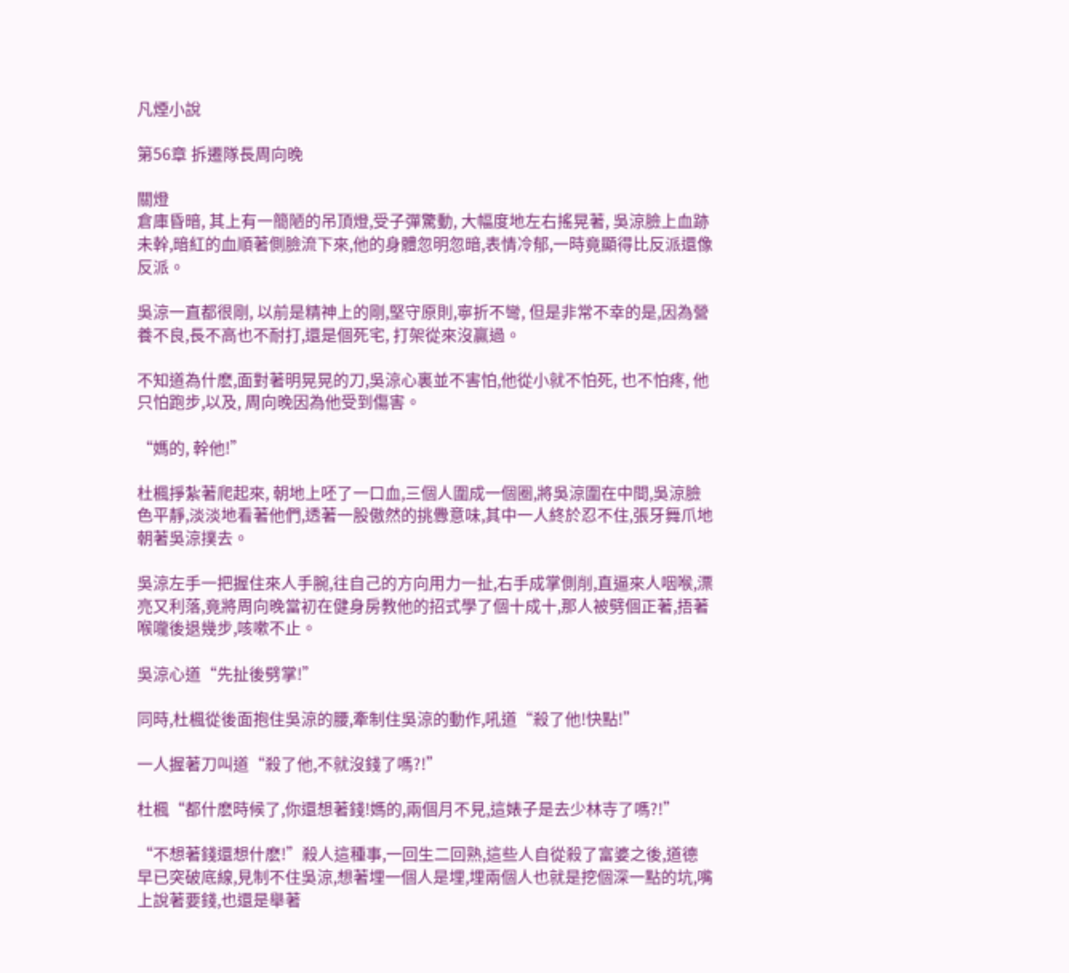凡煙小說

第56章 拆遷隊長周向晚

關燈
倉庫昏暗, 其上有一簡陋的吊頂燈,受子彈驚動, 大幅度地左右搖晃著, 吳涼臉上血跡未幹,暗紅的血順著側臉流下來,他的身體忽明忽暗,表情冷郁,一時竟顯得比反派還像反派。

吳涼一直都很剛, 以前是精神上的剛,堅守原則,寧折不彎, 但是非常不幸的是,因為營養不良,長不高也不耐打,還是個死宅, 打架從來沒贏過。

不知道為什麽,面對著明晃晃的刀,吳涼心裏並不害怕,他從小就不怕死, 也不怕疼, 他只怕跑步,以及, 周向晚因為他受到傷害。

“媽的, 幹他!”

杜楓掙紮著爬起來, 朝地上呸了一口血,三個人圍成一個圈,將吳涼圍在中間,吳涼臉色平靜,淡淡地看著他們,透著一股傲然的挑釁意味,其中一人終於忍不住,張牙舞爪地朝著吳涼撲去。

吳涼左手一把握住來人手腕,往自己的方向用力一扯,右手成掌側削,直逼來人咽喉,漂亮又利落,竟將周向晚當初在健身房教他的招式學了個十成十,那人被劈個正著,捂著喉嚨後退幾步,咳嗽不止。

吳涼心道“先扯後劈掌!”

同時,杜楓從後面抱住吳涼的腰,牽制住吳涼的動作,吼道“殺了他!快點!”

一人握著刀叫道“殺了他,不就沒錢了嗎?!”

杜楓“都什麽時候了,你還想著錢!媽的,兩個月不見,這婊子是去少林寺了嗎?!”

“不想著錢還想什麽!”殺人這種事,一回生二回熟,這些人自從殺了富婆之後,道德早已突破底線,見制不住吳涼,想著埋一個人是埋,埋兩個人也就是挖個深一點的坑,嘴上說著要錢,也還是舉著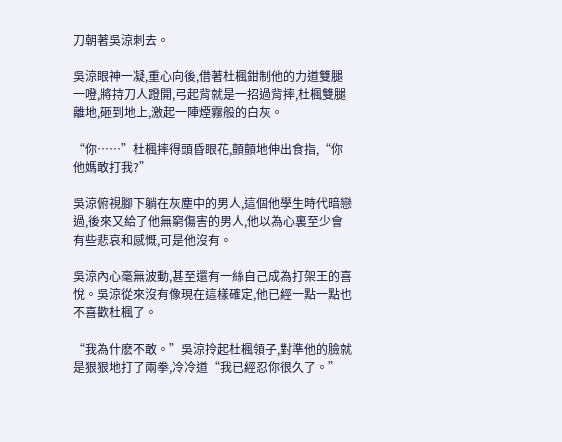刀朝著吳涼刺去。

吳涼眼神一凝,重心向後,借著杜楓鉗制他的力道雙腿一噔,將持刀人蹬開,弓起背就是一招過背摔,杜楓雙腿離地,砸到地上,激起一陣煙霧般的白灰。

“你……”杜楓摔得頭昏眼花,顫顫地伸出食指,“你他媽敢打我?”

吳涼俯視腳下躺在灰塵中的男人,這個他學生時代暗戀過,後來又給了他無窮傷害的男人,他以為心裏至少會有些悲哀和感慨,可是他沒有。

吳涼內心毫無波動,甚至還有一絲自己成為打架王的喜悅。吳涼從來沒有像現在這樣確定,他已經一點一點也不喜歡杜楓了。

“我為什麽不敢。”吳涼拎起杜楓領子,對準他的臉就是狠狠地打了兩拳,冷冷道“我已經忍你很久了。”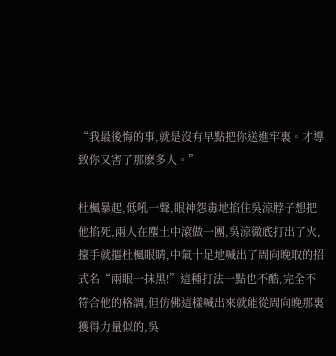“我最後悔的事,就是沒有早點把你送進牢裏。才導致你又害了那麽多人。”

杜楓暴起,低吼一聲,眼神怨毒地掐住吳涼脖子想把他掐死,兩人在塵土中滾做一團,吳涼徹底打出了火,擡手就摳杜楓眼睛,中氣十足地喊出了周向晚取的招式名“兩眼一抹黑!”這種打法一點也不酷,完全不符合他的格調,但仿佛這樣喊出來就能從周向晚那裏獲得力量似的,吳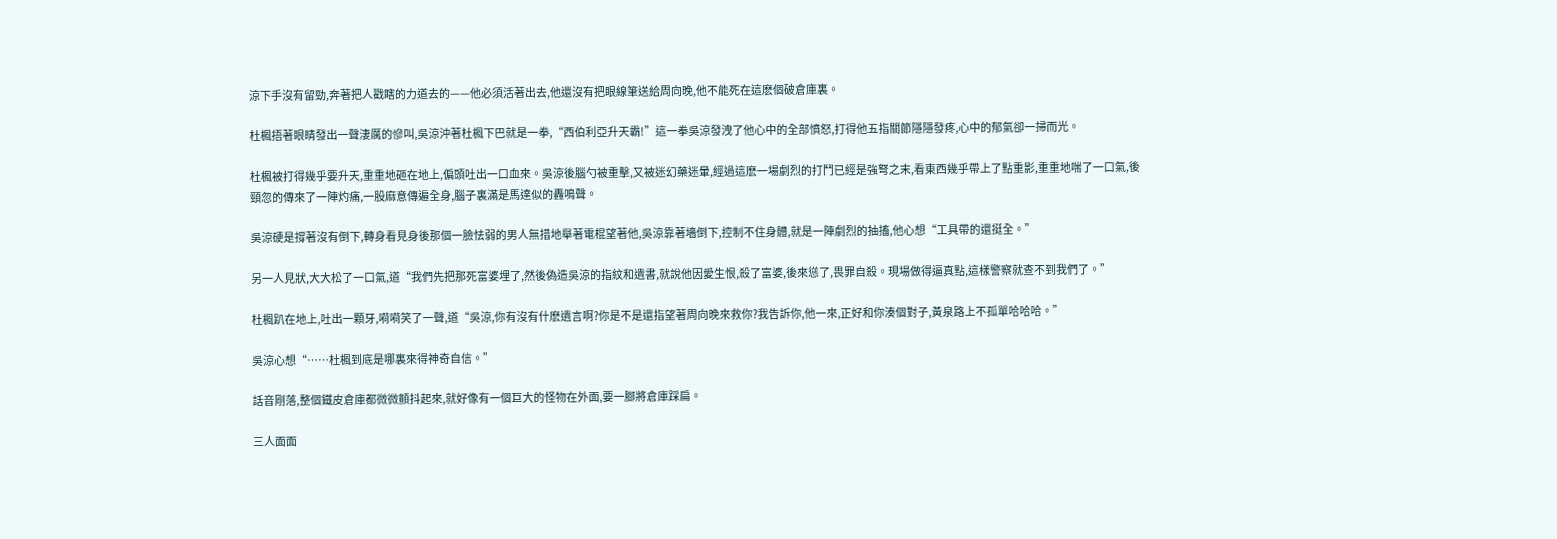涼下手沒有留勁,奔著把人戳瞎的力道去的——他必須活著出去,他還沒有把眼線筆送給周向晚,他不能死在這麽個破倉庫裏。

杜楓捂著眼睛發出一聲淒厲的慘叫,吳涼沖著杜楓下巴就是一拳,“西伯利亞升天霸!”這一拳吳涼發洩了他心中的全部憤怒,打得他五指關節隱隱發疼,心中的郁氣卻一掃而光。

杜楓被打得幾乎要升天,重重地砸在地上,偏頭吐出一口血來。吳涼後腦勺被重擊,又被迷幻藥迷暈,經過這麽一場劇烈的打鬥已經是強弩之末,看東西幾乎帶上了點重影,重重地喘了一口氣,後頸忽的傳來了一陣灼痛,一股麻意傳遍全身,腦子裏滿是馬達似的轟鳴聲。

吳涼硬是撐著沒有倒下,轉身看見身後那個一臉怯弱的男人無措地舉著電棍望著他,吳涼靠著墻倒下,控制不住身體,就是一陣劇烈的抽搐,他心想“工具帶的還挺全。”

另一人見狀,大大松了一口氣,道“我們先把那死富婆埋了,然後偽造吳涼的指紋和遺書,就說他因愛生恨,殺了富婆,後來慫了,畏罪自殺。現場做得逼真點,這樣警察就查不到我們了。”

杜楓趴在地上,吐出一顆牙,嗬嗬笑了一聲,道“吳涼,你有沒有什麽遺言啊?你是不是還指望著周向晚來救你?我告訴你,他一來,正好和你湊個對子,黃泉路上不孤單哈哈哈。”

吳涼心想“……杜楓到底是哪裏來得神奇自信。”

話音剛落,整個鐵皮倉庫都微微顫抖起來,就好像有一個巨大的怪物在外面,要一腳將倉庫踩扁。

三人面面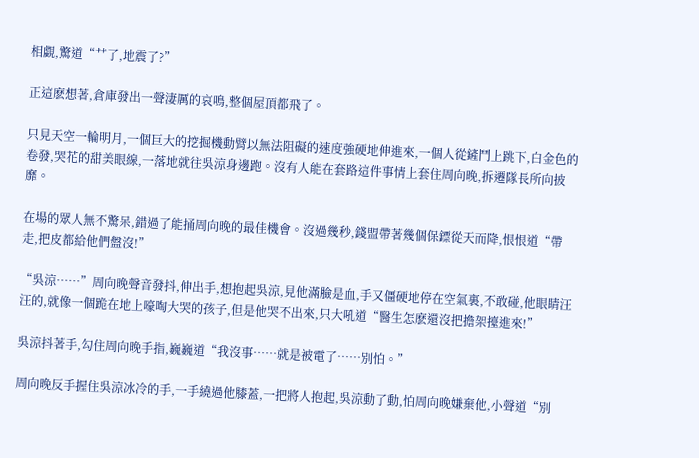相覷,驚道“艹了,地震了?”

正這麽想著,倉庫發出一聲淒厲的哀鳴,整個屋頂都飛了。

只見天空一輪明月,一個巨大的挖掘機動臂以無法阻礙的速度強硬地伸進來,一個人從鏟鬥上跳下,白金色的卷發,哭花的甜美眼線,一落地就往吳涼身邊跑。沒有人能在套路這件事情上套住周向晚,拆遷隊長所向披靡。

在場的眾人無不驚呆,錯過了能捅周向晚的最佳機會。沒過幾秒,錢盟帶著幾個保鏢從天而降,恨恨道“帶走,把皮都給他們盤沒!”

“吳涼……”周向晚聲音發抖,伸出手,想抱起吳涼,見他滿臉是血,手又僵硬地停在空氣裏,不敢碰,他眼睛汪汪的,就像一個跪在地上嚎啕大哭的孩子,但是他哭不出來,只大吼道“醫生怎麽還沒把擔架擡進來!”

吳涼抖著手,勾住周向晚手指,巍巍道“我沒事……就是被電了……別怕。”

周向晚反手握住吳涼冰冷的手,一手繞過他膝蓋,一把將人抱起,吳涼動了動,怕周向晚嫌棄他,小聲道“別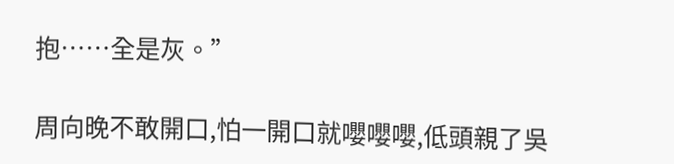抱……全是灰。”

周向晚不敢開口,怕一開口就嚶嚶嚶,低頭親了吳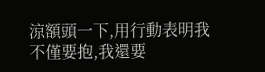涼額頭一下,用行動表明我不僅要抱,我還要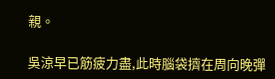親。

吳涼早已筋疲力盡,此時腦袋擠在周向晚彈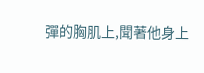彈的胸肌上,聞著他身上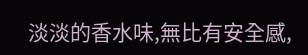淡淡的香水味,無比有安全感,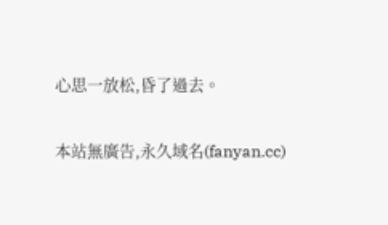心思一放松,昏了過去。

本站無廣告,永久域名(fanyan.cc)